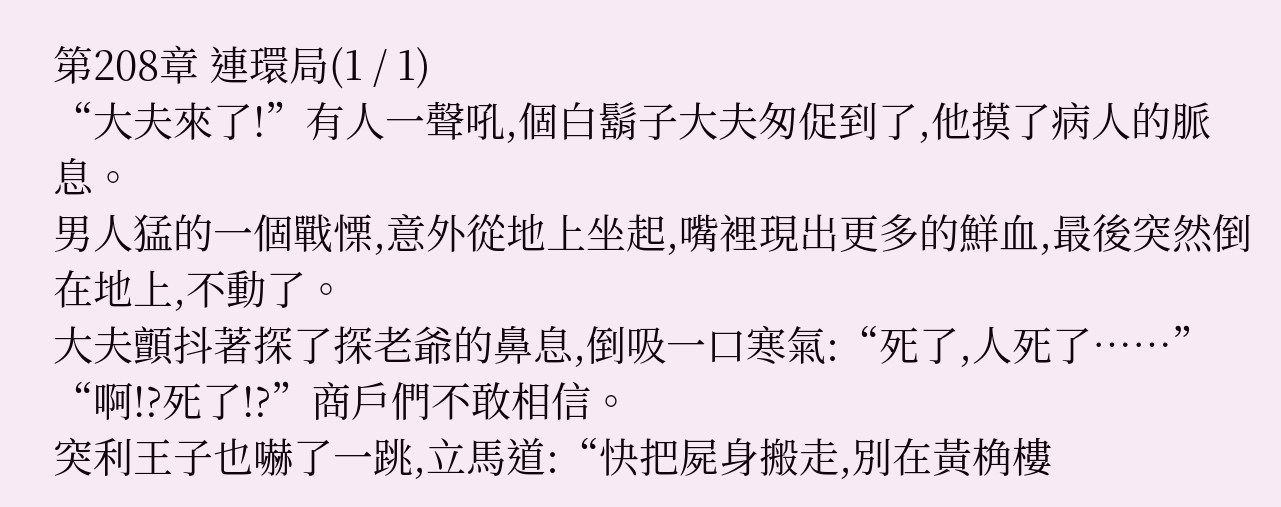第208章 連環局(1 / 1)
“大夫來了!”有人一聲吼,個白鬍子大夫匆促到了,他摸了病人的脈息。
男人猛的一個戰慄,意外從地上坐起,嘴裡現出更多的鮮血,最後突然倒在地上,不動了。
大夫顫抖著探了探老爺的鼻息,倒吸一口寒氣:“死了,人死了……”
“啊!?死了!?”商戶們不敢相信。
突利王子也嚇了一跳,立馬道:“快把屍身搬走,別在黃桷樓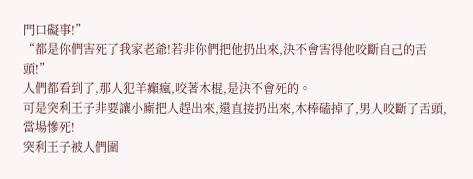門口礙事!”
“都是你們害死了我家老爺!若非你們把他扔出來,決不會害得他咬斷自己的舌頭!”
人們都看到了,那人犯羊癲瘋,咬著木棍,是決不會死的。
可是突利王子非要讓小廝把人趕出來,還直接扔出來,木棒磕掉了,男人咬斷了舌頭,當場慘死!
突利王子被人們圍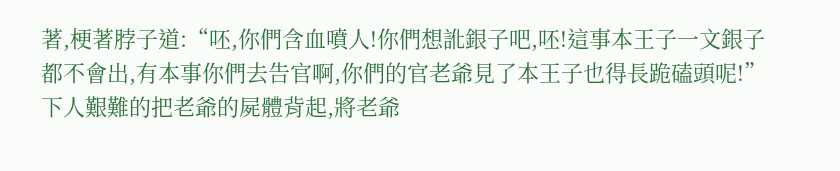著,梗著脖子道:“呸,你們含血噴人!你們想訛銀子吧,呸!這事本王子一文銀子都不會出,有本事你們去告官啊,你們的官老爺見了本王子也得長跪磕頭呢!”
下人艱難的把老爺的屍體背起,將老爺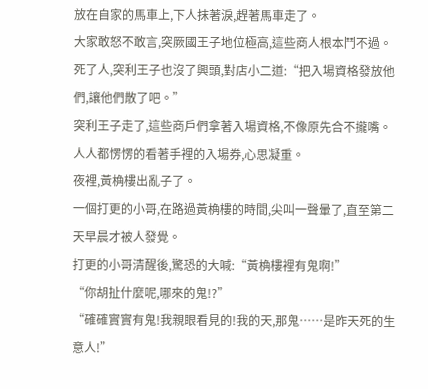放在自家的馬車上,下人抹著淚,趕著馬車走了。
大家敢怒不敢言,突厥國王子地位極高,這些商人根本鬥不過。
死了人,突利王子也沒了興頭,對店小二道:“把入場資格發放他們,讓他們散了吧。”
突利王子走了,這些商戶們拿著入場資格,不像原先合不攏嘴。
人人都愣愣的看著手裡的入場券,心思凝重。
夜裡,黃桷樓出亂子了。
一個打更的小哥,在路過黃桷樓的時間,尖叫一聲暈了,直至第二天早晨才被人發覺。
打更的小哥清醒後,驚恐的大喊:“黃桷樓裡有鬼啊!”
“你胡扯什麼呢,哪來的鬼!?”
“確確實實有鬼!我親眼看見的!我的天,那鬼……是昨天死的生意人!”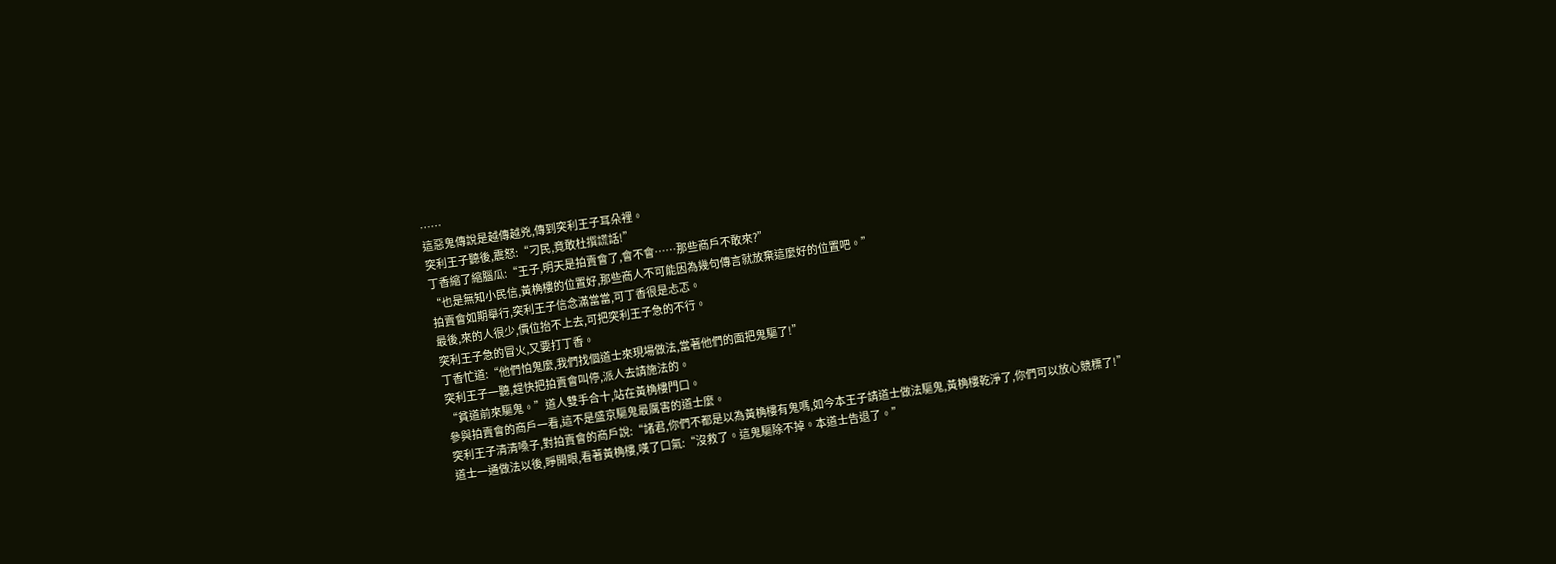……
這惡鬼傳說是越傳越兇,傳到突利王子耳朵裡。
突利王子聽後,震怒:“刁民,竟敢杜撰謊話!”
丁香縮了縮腦瓜:“王子,明天是拍賣會了,會不會……那些商戶不敢來?”
“也是無知小民信,黃桷樓的位置好,那些商人不可能因為幾句傳言就放棄這麼好的位置吧。”
拍賣會如期舉行,突利王子信念滿當當,可丁香很是忐忑。
最後,來的人很少,價位抬不上去,可把突利王子急的不行。
突利王子急的冒火,又要打丁香。
丁香忙道:“他們怕鬼麼,我們找個道士來現場做法,當著他們的面把鬼驅了!”
突利王子一聽,趕快把拍賣會叫停,派人去請施法的。
“貧道前來驅鬼。”道人雙手合十,站在黃桷樓門口。
參與拍賣會的商戶一看,這不是盛京驅鬼最厲害的道士麼。
突利王子清清嗓子,對拍賣會的商戶說:“諸君,你們不都是以為黃桷樓有鬼嗎,如今本王子請道士做法驅鬼,黃桷樓乾淨了,你們可以放心競標了!”
道士一通做法以後,睜開眼,看著黃桷樓,嘆了口氣:“沒救了。這鬼驅除不掉。本道士告退了。”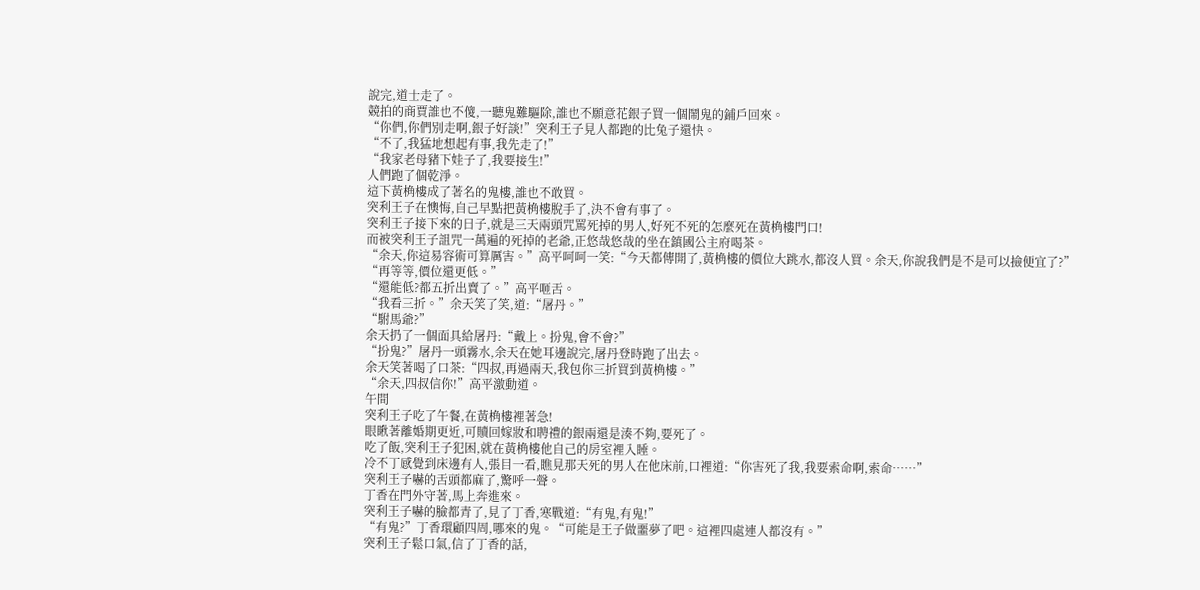說完,道士走了。
競拍的商賈誰也不傻,一聽鬼難驅除,誰也不願意花銀子買一個鬧鬼的鋪戶回來。
“你們,你們別走啊,銀子好談!”突利王子見人都跑的比兔子還快。
“不了,我猛地想起有事,我先走了!”
“我家老母豬下娃子了,我要接生!”
人們跑了個乾淨。
這下黃桷樓成了著名的鬼樓,誰也不敢買。
突利王子在懊悔,自己早點把黃桷樓脫手了,決不會有事了。
突利王子接下來的日子,就是三天兩頭咒罵死掉的男人,好死不死的怎麼死在黃桷樓門口!
而被突利王子詛咒一萬遍的死掉的老爺,正悠哉悠哉的坐在鎮國公主府喝茶。
“余天,你這易容術可算厲害。”高平呵呵一笑:“今天都傳開了,黃桷樓的價位大跳水,都沒人買。余天,你說我們是不是可以撿便宜了?”
“再等等,價位還更低。”
“還能低?都五折出賣了。”高平咂舌。
“我看三折。”余天笑了笑,道:“屠丹。”
“駙馬爺?”
余天扔了一個面具給屠丹:“戴上。扮鬼,會不會?”
“扮鬼?”屠丹一頭霧水,余天在她耳邊說完,屠丹登時跑了出去。
余天笑著喝了口茶:“四叔,再過兩天,我包你三折買到黃桷樓。”
“余天,四叔信你!”高平激動道。
午間
突利王子吃了午餐,在黃桷樓裡著急!
眼瞅著離婚期更近,可贖回嫁妝和聘禮的銀兩還是湊不夠,要死了。
吃了飯,突利王子犯困,就在黃桷樓他自己的房室裡入睡。
冷不丁感覺到床邊有人,張目一看,瞧見那天死的男人在他床前,口裡道:“你害死了我,我要索命啊,索命……”
突利王子嚇的舌頭都麻了,驚呼一聲。
丁香在門外守著,馬上奔進來。
突利王子嚇的臉都青了,見了丁香,寒戰道:“有鬼,有鬼!”
“有鬼?”丁香環顧四周,哪來的鬼。“可能是王子做噩夢了吧。這裡四處連人都沒有。”
突利王子鬆口氣,信了丁香的話,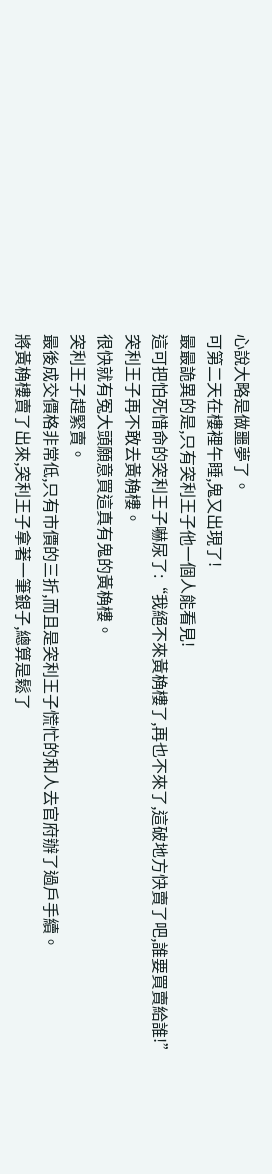心說大略是做噩夢了。
可第二天在樓裡午睡,鬼又出現了!
最最詭異的是,只有突利王子他一個人能看見!
這可把怕死惜命的突利王子嚇尿了:“我絕不來黃桷樓了,再也不來了,這破地方快賣了吧,誰要買賣給誰!”
突利王子再不敢去黃桷樓。
很快就有冤大頭願意買這真有鬼的黃桷樓。
突利王子趕緊賣。
最後成交價格非常低,只有市價的三折,而且是突利王子慌忙的和人去官府辦了過戶手續。
將黃桷樓賣了出來,突利王子拿著一筆銀子,總算是鬆了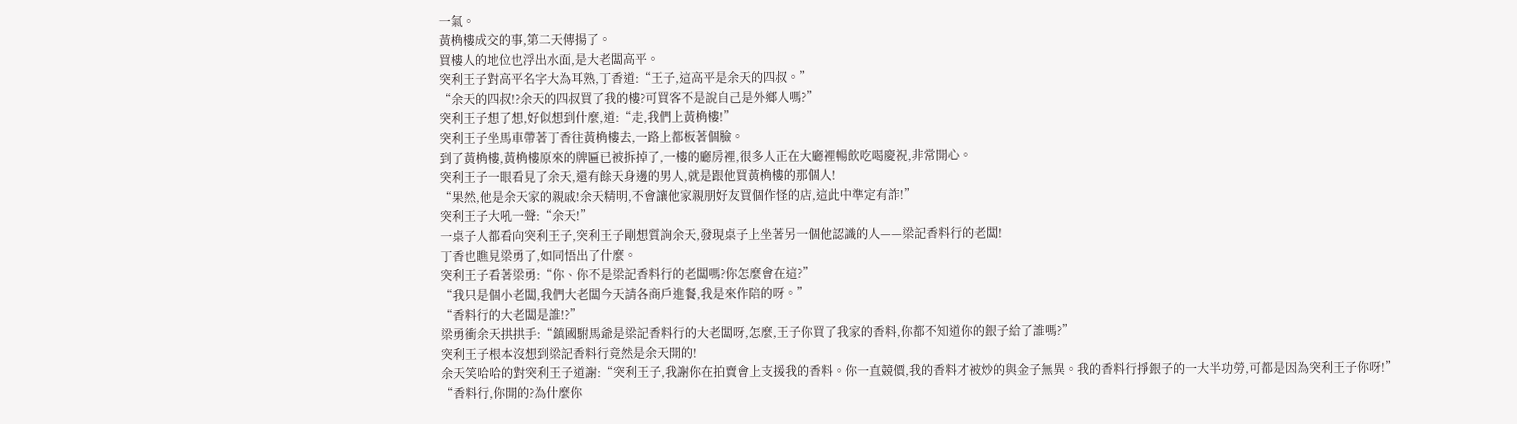一氣。
黃桷樓成交的事,第二天傳揚了。
買樓人的地位也浮出水面,是大老闆高平。
突利王子對高平名字大為耳熟,丁香道:“王子,這高平是余天的四叔。”
“余天的四叔!?余天的四叔買了我的樓?可買客不是說自己是外鄉人嗎?”
突利王子想了想,好似想到什麼,道:“走,我們上黃桷樓!”
突利王子坐馬車帶著丁香往黃桷樓去,一路上都板著個臉。
到了黃桷樓,黃桷樓原來的牌匾已被拆掉了,一樓的廳房裡,很多人正在大廳裡暢飲吃喝慶祝,非常開心。
突利王子一眼看見了余天,還有餘天身邊的男人,就是跟他買黃桷樓的那個人!
“果然,他是余天家的親戚!余天精明,不會讓他家親朋好友買個作怪的店,這此中準定有詐!”
突利王子大吼一聲:“余天!”
一桌子人都看向突利王子,突利王子剛想質詢余天,發現桌子上坐著另一個他認識的人——梁記香料行的老闆!
丁香也瞧見梁勇了,如同悟出了什麼。
突利王子看著梁勇:“你、你不是梁記香料行的老闆嗎?你怎麼會在這?”
“我只是個小老闆,我們大老闆今天請各商戶進餐,我是來作陪的呀。”
“香料行的大老闆是誰!?”
梁勇衝余天拱拱手:“鎮國駙馬爺是梁記香料行的大老闆呀,怎麼,王子你買了我家的香料,你都不知道你的銀子給了誰嗎?”
突利王子根本沒想到梁記香料行竟然是余天開的!
余天笑哈哈的對突利王子道謝:“突利王子,我謝你在拍賣會上支援我的香料。你一直競價,我的香料才被炒的與金子無異。我的香料行掙銀子的一大半功勞,可都是因為突利王子你呀!”
“香料行,你開的?為什麼你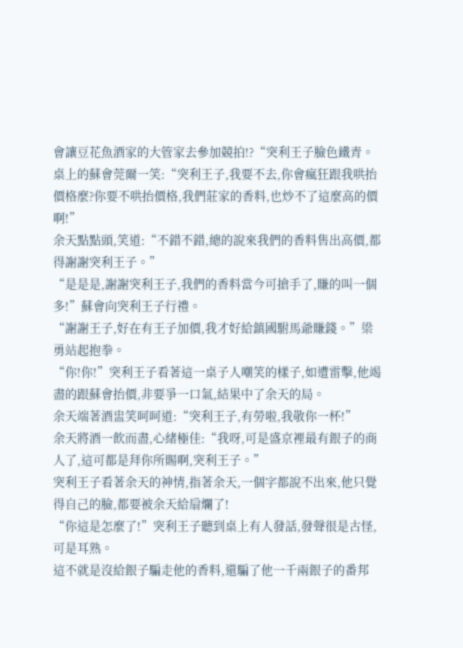會讓豆花魚酒家的大管家去參加競拍!?“突利王子臉色鐵青。
桌上的蘇會莞爾一笑:“突利王子,我要不去,你會瘋狂跟我哄抬價格麼?你要不哄抬價格,我們莊家的香料,也炒不了這麼高的價啊!”
余天點點頭,笑道:“不錯不錯,總的說來我們的香料售出高價,都得謝謝突利王子。”
“是是是,謝謝突利王子,我們的香料當今可搶手了,賺的叫一個多!”蘇會向突利王子行禮。
“謝謝王子,好在有王子加價,我才好給鎮國駙馬爺賺錢。”梁勇站起抱拳。
“你!你!”突利王子看著這一桌子人嘲笑的樣子,如遭雷擊,他竭盡的跟蘇會抬價,非要爭一口氣,結果中了余天的局。
余天端著酒盅笑呵呵道:“突利王子,有勞啦,我敬你一杯!”
余天將酒一飲而盡,心緒極佳:“我呀,可是盛京裡最有銀子的商人了,這可都是拜你所賜啊,突利王子。”
突利王子看著余天的神情,指著余天,一個字都說不出來,他只覺得自己的臉,都要被余天給扇爛了!
“你這是怎麼了!”突利王子聽到桌上有人發話,發聲很是古怪,可是耳熟。
這不就是沒給銀子騙走他的香料,還騙了他一千兩銀子的番邦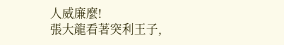人威廉麼!
張大龍看著突利王子,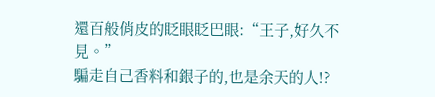還百般俏皮的眨眼眨巴眼:“王子,好久不見。”
騙走自己香料和銀子的,也是余天的人!?